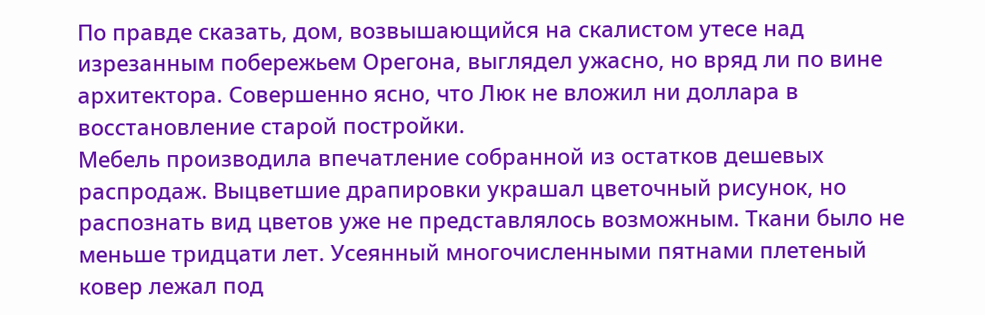По правде сказать, дом, возвышающийся на скалистом утесе над изрезанным побережьем Орегона, выглядел ужасно, но вряд ли по вине архитектора. Совершенно ясно, что Люк не вложил ни доллара в восстановление старой постройки.
Мебель производила впечатление собранной из остатков дешевых распродаж. Выцветшие драпировки украшал цветочный рисунок, но распознать вид цветов уже не представлялось возможным. Ткани было не меньше тридцати лет. Усеянный многочисленными пятнами плетеный ковер лежал под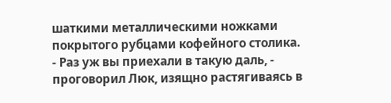шаткими металлическими ножками покрытого рубцами кофейного столика.
- Раз уж вы приехали в такую даль, - проговорил Люк, изящно растягиваясь в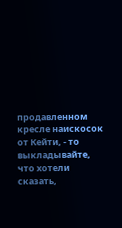продавленном кресле наискосок от Кейти, - то выкладывайте, что хотели сказать,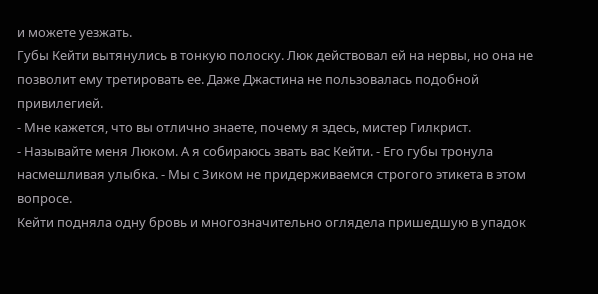и можете уезжать.
Губы Кейти вытянулись в тонкую полоску. Люк действовал ей на нервы, но она не позволит ему третировать ее. Даже Джастина не пользовалась подобной привилегией.
- Мне кажется, что вы отлично знаете, почему я здесь, мистер Гилкрист.
- Называйте меня Люком. А я собираюсь звать вас Кейти. - Его губы тронула насмешливая улыбка. - Мы с Зиком не придерживаемся строгого этикета в этом вопросе.
Кейти подняла одну бровь и многозначительно оглядела пришедшую в упадок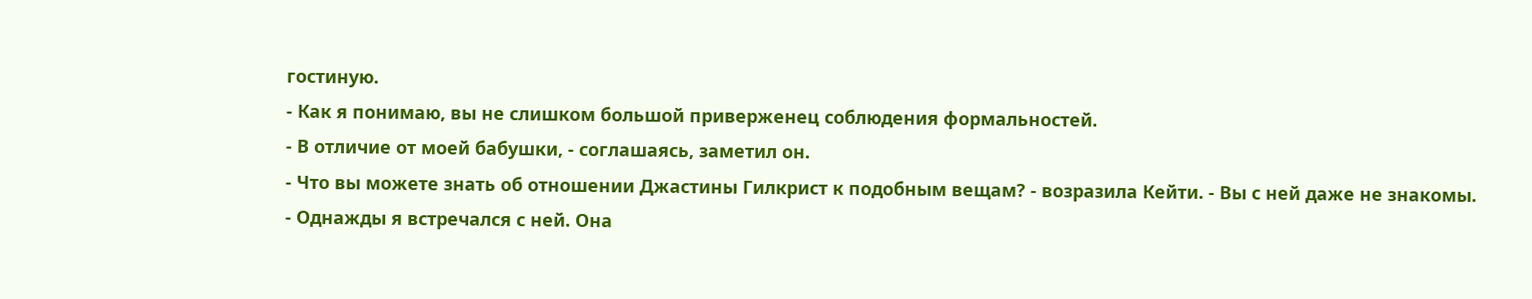гостиную.
- Как я понимаю, вы не слишком большой приверженец соблюдения формальностей.
- В отличие от моей бабушки, - соглашаясь, заметил он.
- Что вы можете знать об отношении Джастины Гилкрист к подобным вещам? - возразила Кейти. - Вы с ней даже не знакомы.
- Однажды я встречался с ней. Она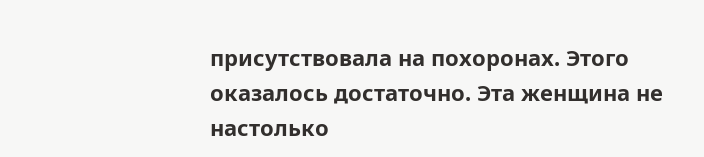присутствовала на похоронах. Этого оказалось достаточно. Эта женщина не настолько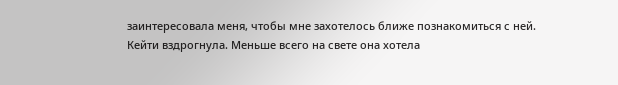заинтересовала меня, чтобы мне захотелось ближе познакомиться с ней.
Кейти вздрогнула. Меньше всего на свете она хотела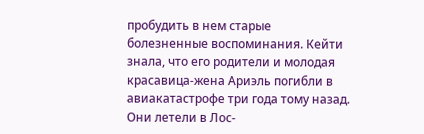пробудить в нем старые болезненные воспоминания. Кейти знала, что его родители и молодая красавица-жена Ариэль погибли в авиакатастрофе три года тому назад. Они летели в Лос-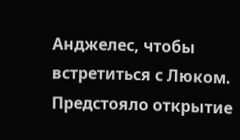Анджелес, чтобы встретиться с Люком. Предстояло открытие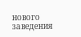нового заведения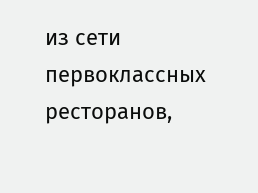из сети первоклассных ресторанов,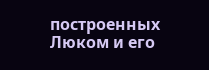построенных Люком и его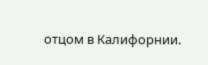отцом в Калифорнии.